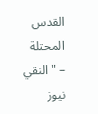القدس المحتلة – "النقي نيوز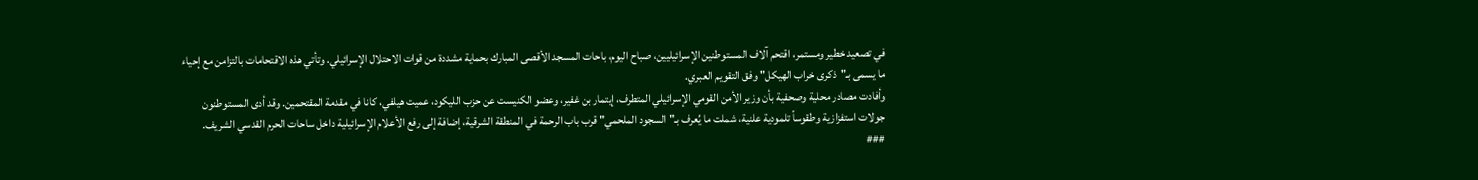في تصعيد خطير ومستمر، اقتحم آلاف المستوطنين الإسرائيليين، صباح اليوم، باحات المسجد الأقصى المبارك بحماية مشددة من قوات الاحتلال الإسرائيلي. وتأتي هذه الاقتحامات بالتزامن مع إحياء ما يسمى بـ"ذكرى خراب الهيكل" وفق التقويم العبري.
وأفادت مصادر محلية وصحفية بأن وزير الأمن القومي الإسرائيلي المتطرف، إيتمار بن غفير، وعضو الكنيست عن حزب الليكود، عميت هيلفي، كانا في مقدمة المقتحمين. وقد أدى المستوطنون جولات استفزازية وطقوساً تلمودية علنية، شملت ما يُعرف بـ"السجود الملحمي" قرب باب الرحمة في المنطقة الشرقية، إضافة إلى رفع الأعلام الإسرائيلية داخل ساحات الحرم القدسي الشريف.
###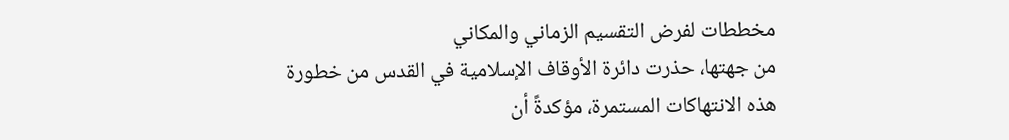مخططات لفرض التقسيم الزماني والمكاني
من جهتها، حذرت دائرة الأوقاف الإسلامية في القدس من خطورة هذه الانتهاكات المستمرة، مؤكدةً أن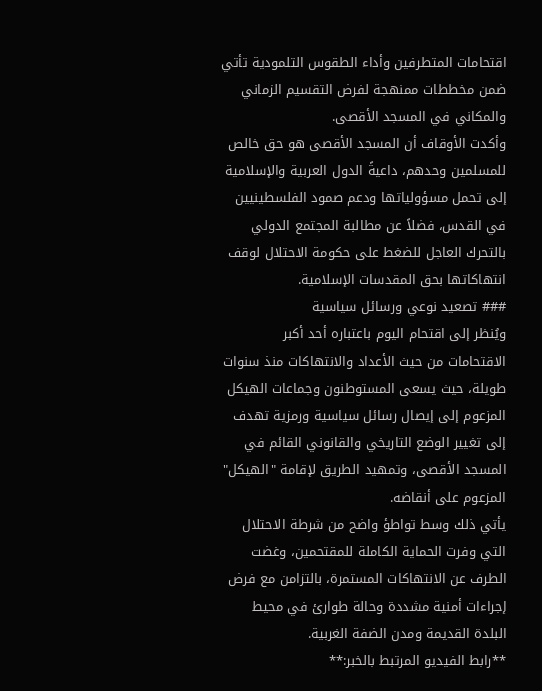اقتحامات المتطرفين وأداء الطقوس التلمودية تأتي ضمن مخططات ممنهجة لفرض التقسيم الزماني والمكاني في المسجد الأقصى.
وأكدت الأوقاف أن المسجد الأقصى هو حق خالص للمسلمين وحدهم، داعيةً الدول العربية والإسلامية إلى تحمل مسؤولياتها ودعم صمود الفلسطينيين في القدس، فضلاً عن مطالبة المجتمع الدولي بالتحرك العاجل للضغط على حكومة الاحتلال لوقف انتهاكاتها بحق المقدسات الإسلامية.
### تصعيد نوعي ورسائل سياسية
ويُنظر إلى اقتحام اليوم باعتباره أحد أكبر الاقتحامات من حيث الأعداد والانتهاكات منذ سنوات طويلة، حيث يسعى المستوطنون وجماعات الهيكل المزعوم إلى إيصال رسائل سياسية ورمزية تهدف إلى تغيير الوضع التاريخي والقانوني القائم في المسجد الأقصى، وتمهيد الطريق لإقامة "الهيكل" المزعوم على أنقاضه.
يأتي ذلك وسط تواطؤ واضح من شرطة الاحتلال التي وفرت الحماية الكاملة للمقتحمين، وغضت الطرف عن الانتهاكات المستمرة، بالتزامن مع فرض إجراءات أمنية مشددة وحالة طوارئ في محيط البلدة القديمة ومدن الضفة الغربية.
**رابط الفيديو المرتبط بالخبر:**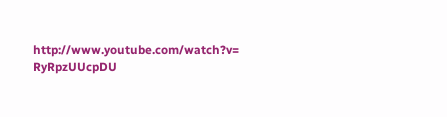http://www.youtube.com/watch?v=
RyRpzUUcpDU